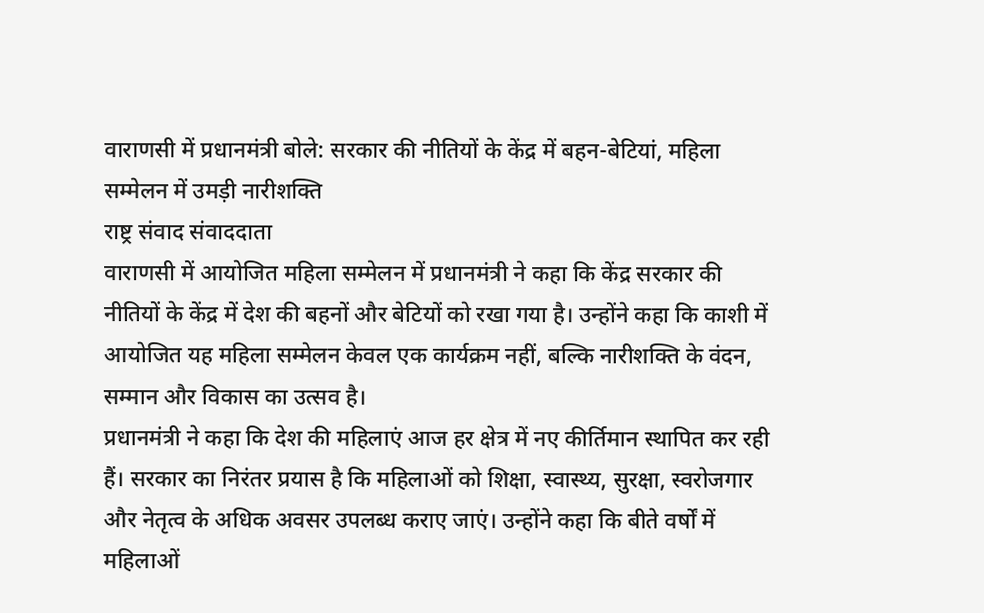वाराणसी में प्रधानमंत्री बोले: सरकार की नीतियों के केंद्र में बहन-बेटियां, महिला सम्मेलन में उमड़ी नारीशक्ति
राष्ट्र संवाद संवाददाता
वाराणसी में आयोजित महिला सम्मेलन में प्रधानमंत्री ने कहा कि केंद्र सरकार की नीतियों के केंद्र में देश की बहनों और बेटियों को रखा गया है। उन्होंने कहा कि काशी में आयोजित यह महिला सम्मेलन केवल एक कार्यक्रम नहीं, बल्कि नारीशक्ति के वंदन, सम्मान और विकास का उत्सव है।
प्रधानमंत्री ने कहा कि देश की महिलाएं आज हर क्षेत्र में नए कीर्तिमान स्थापित कर रही हैं। सरकार का निरंतर प्रयास है कि महिलाओं को शिक्षा, स्वास्थ्य, सुरक्षा, स्वरोजगार और नेतृत्व के अधिक अवसर उपलब्ध कराए जाएं। उन्होंने कहा कि बीते वर्षों में महिलाओं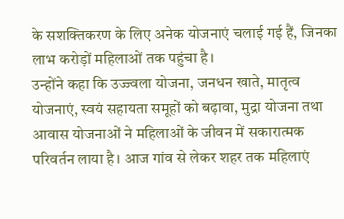के सशक्तिकरण के लिए अनेक योजनाएं चलाई गई हैं, जिनका लाभ करोड़ों महिलाओं तक पहुंचा है।
उन्होंने कहा कि उज्ज्वला योजना, जनधन खाते, मातृत्व योजनाएं, स्वयं सहायता समूहों को बढ़ावा, मुद्रा योजना तथा आवास योजनाओं ने महिलाओं के जीवन में सकारात्मक परिवर्तन लाया है। आज गांव से लेकर शहर तक महिलाएं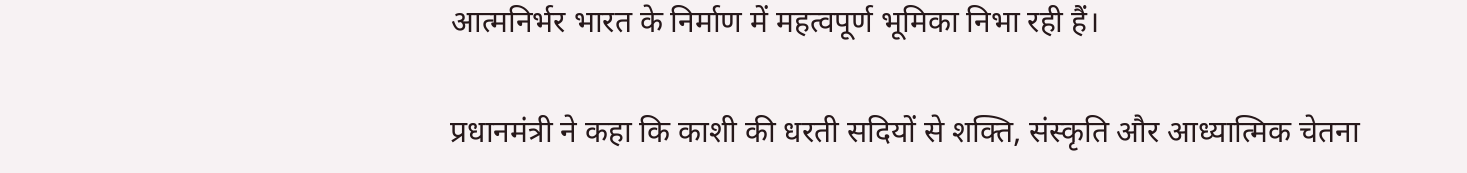आत्मनिर्भर भारत के निर्माण में महत्वपूर्ण भूमिका निभा रही हैं।

प्रधानमंत्री ने कहा कि काशी की धरती सदियों से शक्ति, संस्कृति और आध्यात्मिक चेतना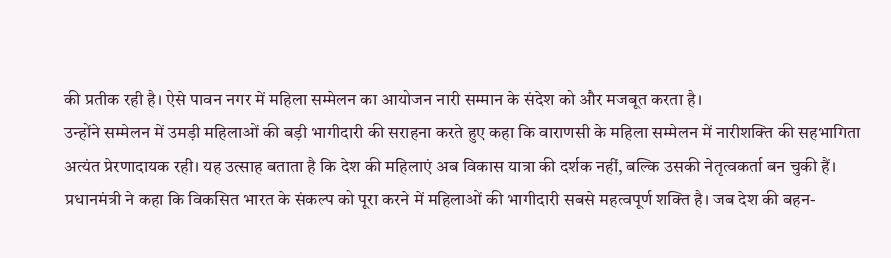की प्रतीक रही है। ऐसे पावन नगर में महिला सम्मेलन का आयोजन नारी सम्मान के संदेश को और मजबूत करता है।
उन्होंने सम्मेलन में उमड़ी महिलाओं की बड़ी भागीदारी की सराहना करते हुए कहा कि वाराणसी के महिला सम्मेलन में नारीशक्ति की सहभागिता अत्यंत प्रेरणादायक रही। यह उत्साह बताता है कि देश की महिलाएं अब विकास यात्रा की दर्शक नहीं, बल्कि उसकी नेतृत्वकर्ता बन चुकी हैं।
प्रधानमंत्री ने कहा कि विकसित भारत के संकल्प को पूरा करने में महिलाओं की भागीदारी सबसे महत्वपूर्ण शक्ति है। जब देश की बहन-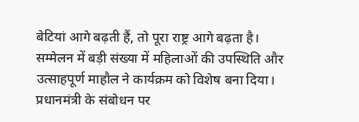बेटियां आगे बढ़ती हैं, तो पूरा राष्ट्र आगे बढ़ता है।
सम्मेलन में बड़ी संख्या में महिलाओं की उपस्थिति और उत्साहपूर्ण माहौल ने कार्यक्रम को विशेष बना दिया। प्रधानमंत्री के संबोधन पर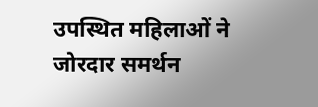उपस्थित महिलाओं ने जोरदार समर्थन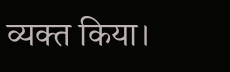व्यक्त किया।